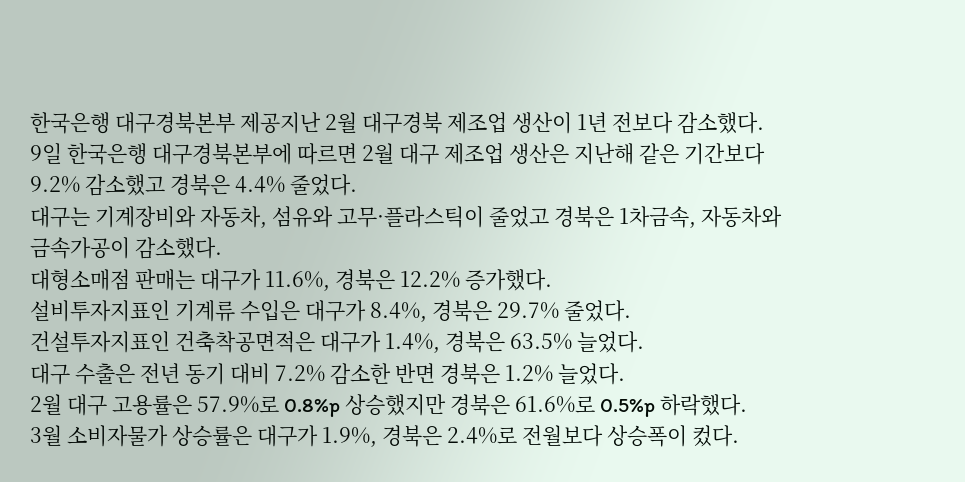한국은행 대구경북본부 제공지난 2월 대구경북 제조업 생산이 1년 전보다 감소했다.
9일 한국은행 대구경북본부에 따르면 2월 대구 제조업 생산은 지난해 같은 기간보다 9.2% 감소했고 경북은 4.4% 줄었다.
대구는 기계장비와 자동차, 섬유와 고무·플라스틱이 줄었고 경북은 1차금속, 자동차와 금속가공이 감소했다.
대형소매점 판매는 대구가 11.6%, 경북은 12.2% 증가했다.
설비투자지표인 기계류 수입은 대구가 8.4%, 경북은 29.7% 줄었다.
건설투자지표인 건축착공면적은 대구가 1.4%, 경북은 63.5% 늘었다.
대구 수출은 전년 동기 대비 7.2% 감소한 반면 경북은 1.2% 늘었다.
2월 대구 고용률은 57.9%로 0.8%p 상승했지만 경북은 61.6%로 0.5%p 하락했다.
3월 소비자물가 상승률은 대구가 1.9%, 경북은 2.4%로 전월보다 상승폭이 컸다.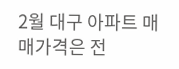2월 대구 아파트 매매가격은 전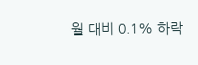월 대비 0.1% 하락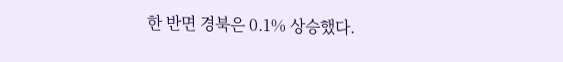한 반면 경북은 0.1% 상승했다.